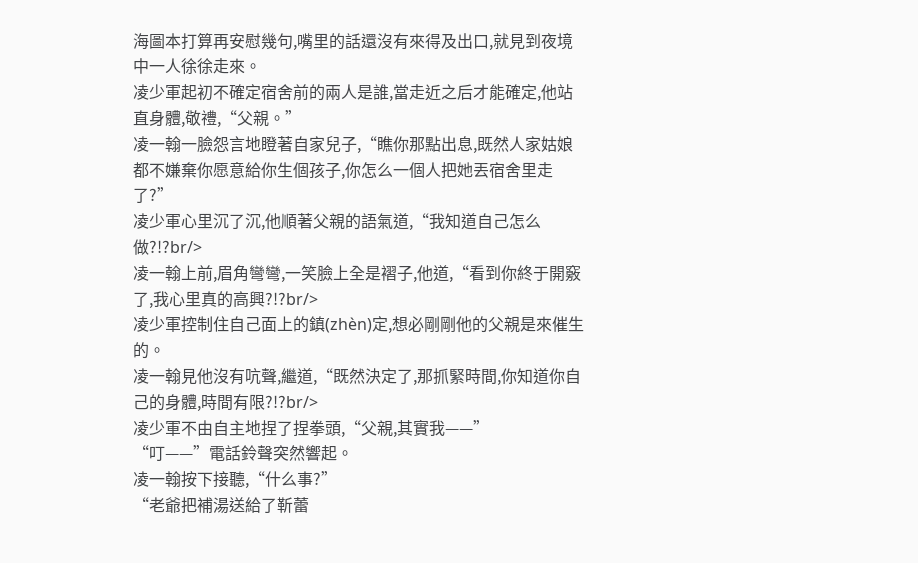海圖本打算再安慰幾句,嘴里的話還沒有來得及出口,就見到夜境中一人徐徐走來。
凌少軍起初不確定宿舍前的兩人是誰,當走近之后才能確定,他站直身體,敬禮,“父親。”
凌一翰一臉怨言地瞪著自家兒子,“瞧你那點出息,既然人家姑娘都不嫌棄你愿意給你生個孩子,你怎么一個人把她丟宿舍里走了?”
凌少軍心里沉了沉,他順著父親的語氣道,“我知道自己怎么做?!?br/>
凌一翰上前,眉角彎彎,一笑臉上全是褶子,他道,“看到你終于開竅了,我心里真的高興?!?br/>
凌少軍控制住自己面上的鎮(zhèn)定,想必剛剛他的父親是來催生的。
凌一翰見他沒有吭聲,繼道,“既然決定了,那抓緊時間,你知道你自己的身體,時間有限?!?br/>
凌少軍不由自主地捏了捏拳頭,“父親,其實我——”
“叮——”電話鈴聲突然響起。
凌一翰按下接聽,“什么事?”
“老爺把補湯送給了靳蕾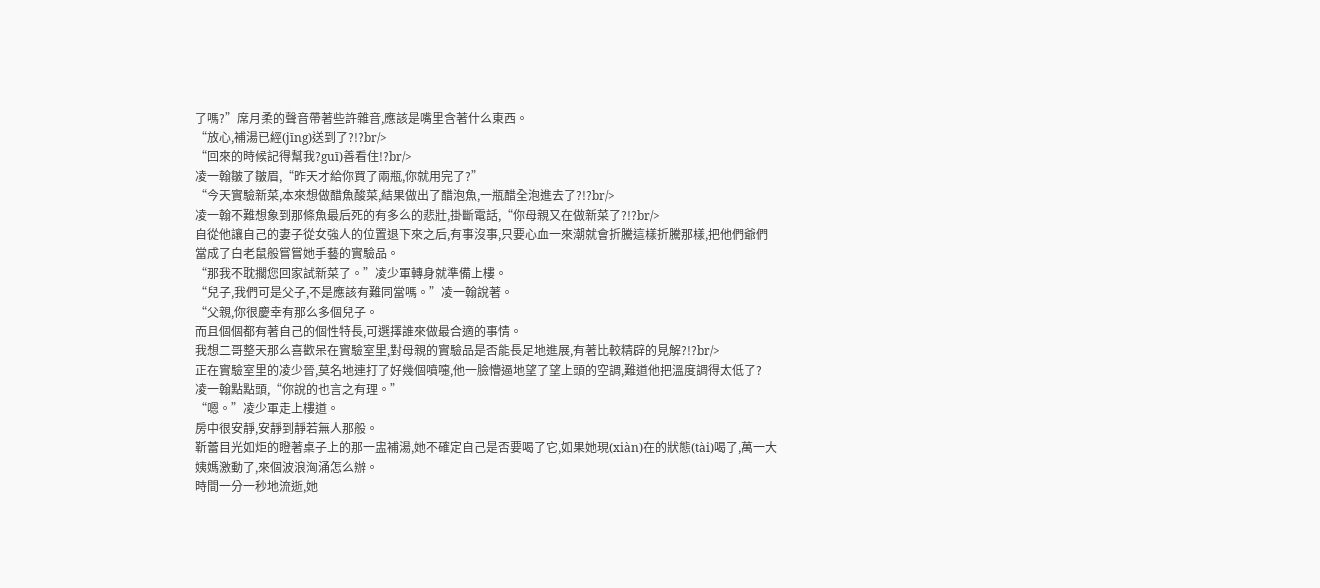了嗎?”席月柔的聲音帶著些許雜音,應該是嘴里含著什么東西。
“放心,補湯已經(jīng)送到了?!?br/>
“回來的時候記得幫我?guī)善看住!?br/>
凌一翰皺了皺眉,“昨天才給你買了兩瓶,你就用完了?”
“今天實驗新菜,本來想做醋魚酸菜,結果做出了醋泡魚,一瓶醋全泡進去了?!?br/>
凌一翰不難想象到那條魚最后死的有多么的悲壯,掛斷電話,“你母親又在做新菜了?!?br/>
自從他讓自己的妻子從女強人的位置退下來之后,有事沒事,只要心血一來潮就會折騰這樣折騰那樣,把他們爺們當成了白老鼠般嘗嘗她手藝的實驗品。
“那我不耽擱您回家試新菜了。”凌少軍轉身就準備上樓。
“兒子,我們可是父子,不是應該有難同當嗎。”凌一翰說著。
“父親,你很慶幸有那么多個兒子。
而且個個都有著自己的個性特長,可選擇誰來做最合適的事情。
我想二哥整天那么喜歡呆在實驗室里,對母親的實驗品是否能長足地進展,有著比較精辟的見解?!?br/>
正在實驗室里的凌少晉,莫名地連打了好幾個噴嚏,他一臉懵逼地望了望上頭的空調,難道他把溫度調得太低了?
凌一翰點點頭,“你說的也言之有理。”
“嗯。”凌少軍走上樓道。
房中很安靜,安靜到靜若無人那般。
靳蕾目光如炬的瞪著桌子上的那一盅補湯,她不確定自己是否要喝了它,如果她現(xiàn)在的狀態(tài)喝了,萬一大姨媽激動了,來個波浪洶涌怎么辦。
時間一分一秒地流逝,她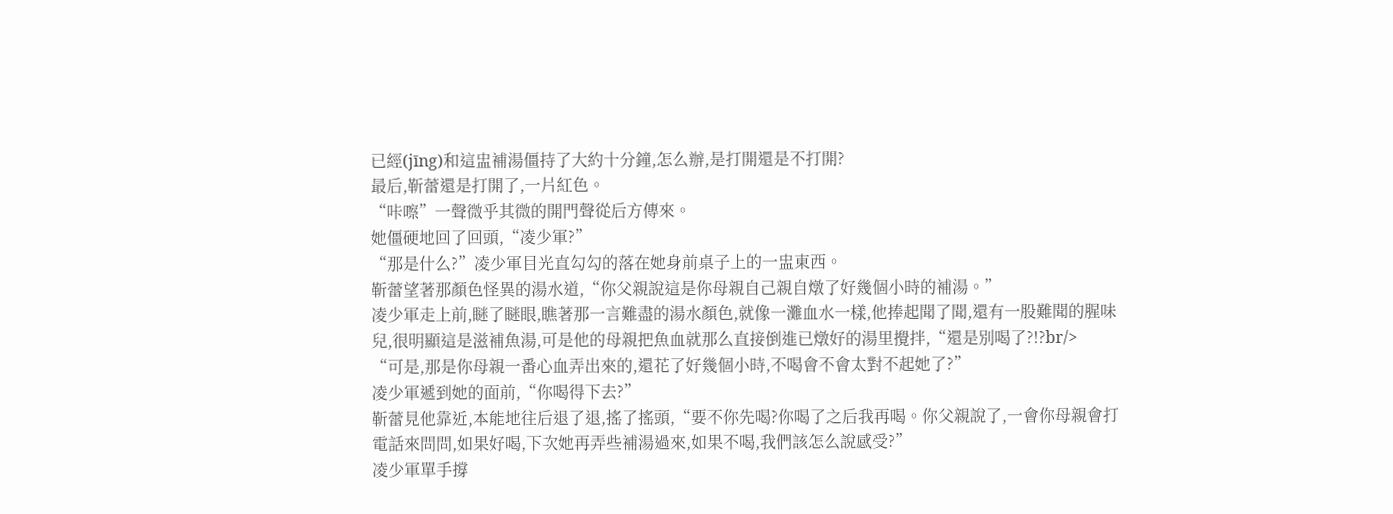已經(jīng)和這盅補湯僵持了大約十分鐘,怎么辦,是打開還是不打開?
最后,靳蕾還是打開了,一片紅色。
“咔嚓”一聲微乎其微的開門聲從后方傳來。
她僵硬地回了回頭,“凌少軍?”
“那是什么?”凌少軍目光直勾勾的落在她身前桌子上的一盅東西。
靳蕾望著那顏色怪異的湯水道,“你父親說這是你母親自己親自燉了好幾個小時的補湯。”
凌少軍走上前,瞇了瞇眼,瞧著那一言難盡的湯水顏色,就像一灘血水一樣,他捧起聞了聞,還有一股難聞的腥味兒,很明顯這是滋補魚湯,可是他的母親把魚血就那么直接倒進已燉好的湯里攪拌,“還是別喝了?!?br/>
“可是,那是你母親一番心血弄出來的,還花了好幾個小時,不喝會不會太對不起她了?”
凌少軍遞到她的面前,“你喝得下去?”
靳蕾見他靠近,本能地往后退了退,搖了搖頭,“要不你先喝?你喝了之后我再喝。你父親說了,一會你母親會打電話來問問,如果好喝,下次她再弄些補湯過來,如果不喝,我們該怎么說感受?”
凌少軍單手撐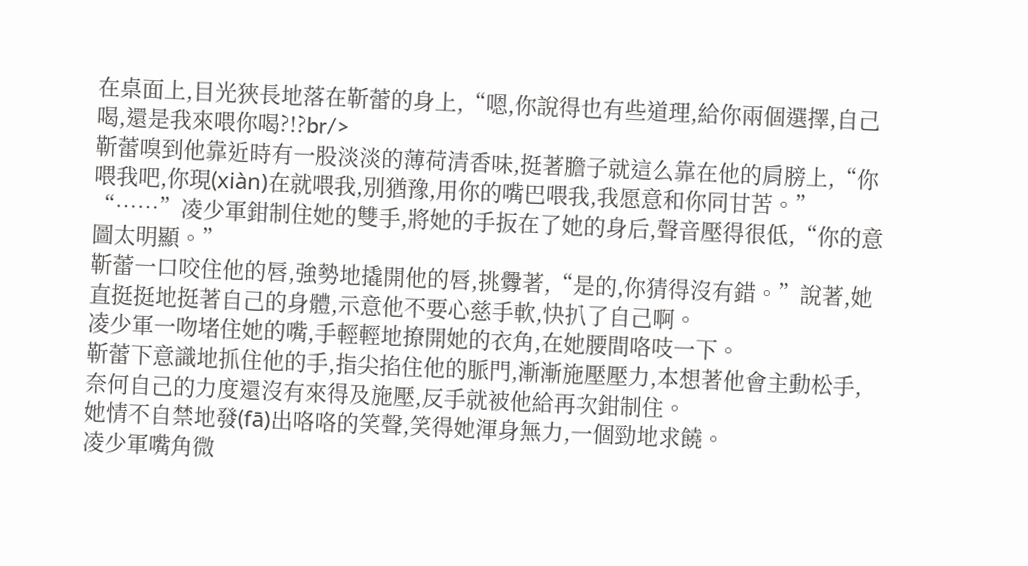在桌面上,目光狹長地落在靳蕾的身上,“嗯,你說得也有些道理,給你兩個選擇,自己喝,還是我來喂你喝?!?br/>
靳蕾嗅到他靠近時有一股淡淡的薄荷清香味,挺著膽子就這么靠在他的肩膀上,“你喂我吧,你現(xiàn)在就喂我,別猶豫,用你的嘴巴喂我,我愿意和你同甘苦。”
“……”凌少軍鉗制住她的雙手,將她的手扳在了她的身后,聲音壓得很低,“你的意圖太明顯。”
靳蕾一口咬住他的唇,強勢地撬開他的唇,挑釁著,“是的,你猜得沒有錯。”說著,她直挺挺地挺著自己的身體,示意他不要心慈手軟,快扒了自己啊。
凌少軍一吻堵住她的嘴,手輕輕地撩開她的衣角,在她腰間咯吱一下。
靳蕾下意識地抓住他的手,指尖掐住他的脈門,漸漸施壓壓力,本想著他會主動松手,奈何自己的力度還沒有來得及施壓,反手就被他給再次鉗制住。
她情不自禁地發(fā)出咯咯的笑聲,笑得她渾身無力,一個勁地求饒。
凌少軍嘴角微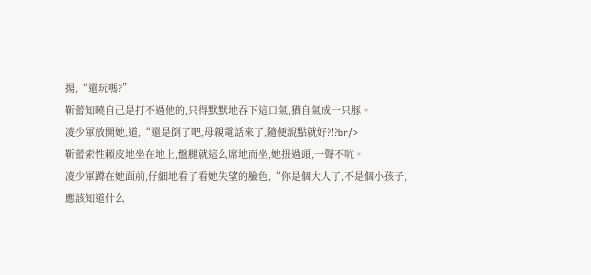揚,“還玩嗎?”
靳蕾知曉自己是打不過他的,只得默默地吞下這口氣,猶自氣成一只豚。
凌少軍放開她,道,“還是倒了吧,母親電話來了,隨便說點就好?!?br/>
靳蕾索性賴皮地坐在地上,盤腿就這么席地而坐,她扭過頭,一聲不吭。
凌少軍蹲在她面前,仔細地看了看她失望的臉色,“你是個大人了,不是個小孩子,應該知道什么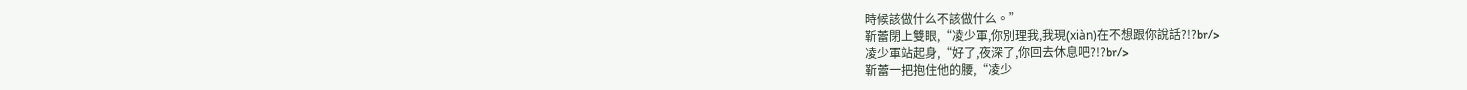時候該做什么不該做什么。”
靳蕾閉上雙眼,“凌少軍,你別理我,我現(xiàn)在不想跟你說話?!?br/>
凌少軍站起身,“好了,夜深了,你回去休息吧?!?br/>
靳蕾一把抱住他的腰,“凌少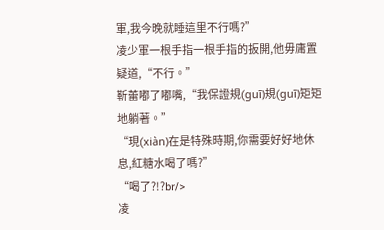軍,我今晚就睡這里不行嗎?”
凌少軍一根手指一根手指的扳開,他毋庸置疑道,“不行。”
靳蕾嘟了嘟嘴,“我保證規(guī)規(guī)矩矩地躺著。”
“現(xiàn)在是特殊時期,你需要好好地休息,紅糖水喝了嗎?”
“喝了?!?br/>
凌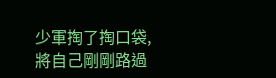少軍掏了掏口袋,將自己剛剛路過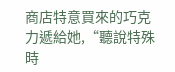商店特意買來的巧克力遞給她,“聽說特殊時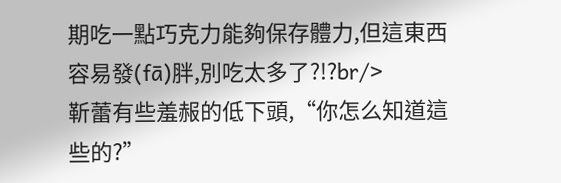期吃一點巧克力能夠保存體力,但這東西容易發(fā)胖,別吃太多了?!?br/>
靳蕾有些羞赧的低下頭,“你怎么知道這些的?”